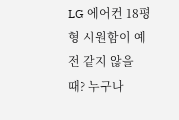LG 에어컨 18평형 시원함이 예전 같지 않을 때? 누구나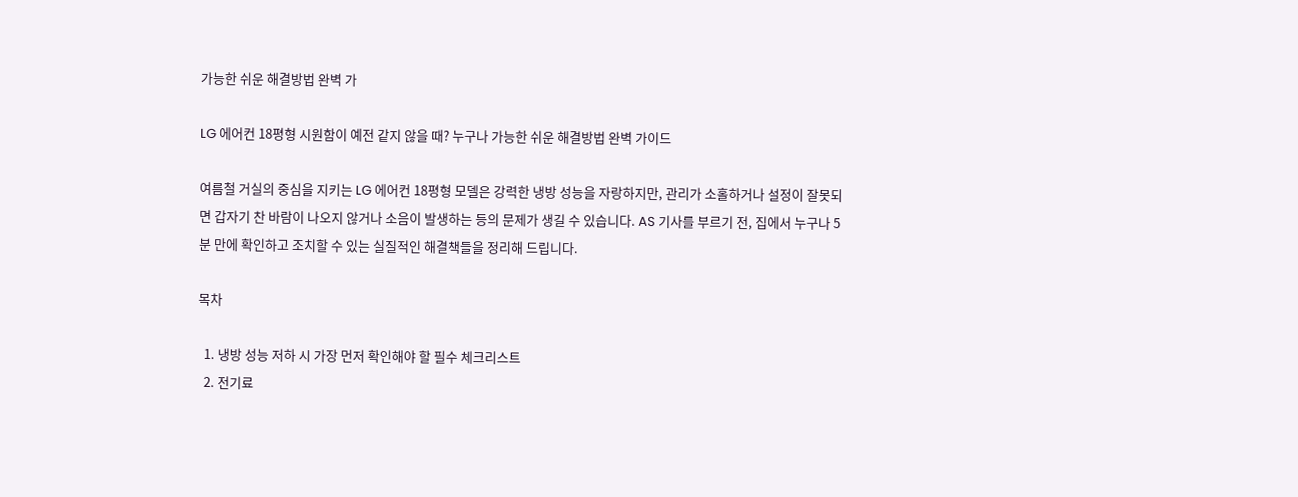가능한 쉬운 해결방법 완벽 가

LG 에어컨 18평형 시원함이 예전 같지 않을 때? 누구나 가능한 쉬운 해결방법 완벽 가이드

여름철 거실의 중심을 지키는 LG 에어컨 18평형 모델은 강력한 냉방 성능을 자랑하지만, 관리가 소홀하거나 설정이 잘못되면 갑자기 찬 바람이 나오지 않거나 소음이 발생하는 등의 문제가 생길 수 있습니다. AS 기사를 부르기 전, 집에서 누구나 5분 만에 확인하고 조치할 수 있는 실질적인 해결책들을 정리해 드립니다.

목차

  1. 냉방 성능 저하 시 가장 먼저 확인해야 할 필수 체크리스트
  2. 전기료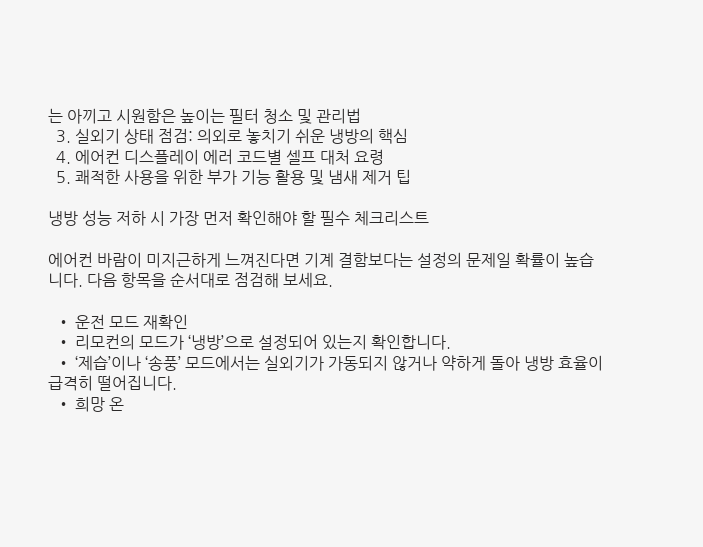는 아끼고 시원함은 높이는 필터 청소 및 관리법
  3. 실외기 상태 점검: 의외로 놓치기 쉬운 냉방의 핵심
  4. 에어컨 디스플레이 에러 코드별 셀프 대처 요령
  5. 쾌적한 사용을 위한 부가 기능 활용 및 냄새 제거 팁

냉방 성능 저하 시 가장 먼저 확인해야 할 필수 체크리스트

에어컨 바람이 미지근하게 느껴진다면 기계 결함보다는 설정의 문제일 확률이 높습니다. 다음 항목을 순서대로 점검해 보세요.

  • 운전 모드 재확인
  • 리모컨의 모드가 ‘냉방’으로 설정되어 있는지 확인합니다.
  • ‘제습’이나 ‘송풍’ 모드에서는 실외기가 가동되지 않거나 약하게 돌아 냉방 효율이 급격히 떨어집니다.
  • 희망 온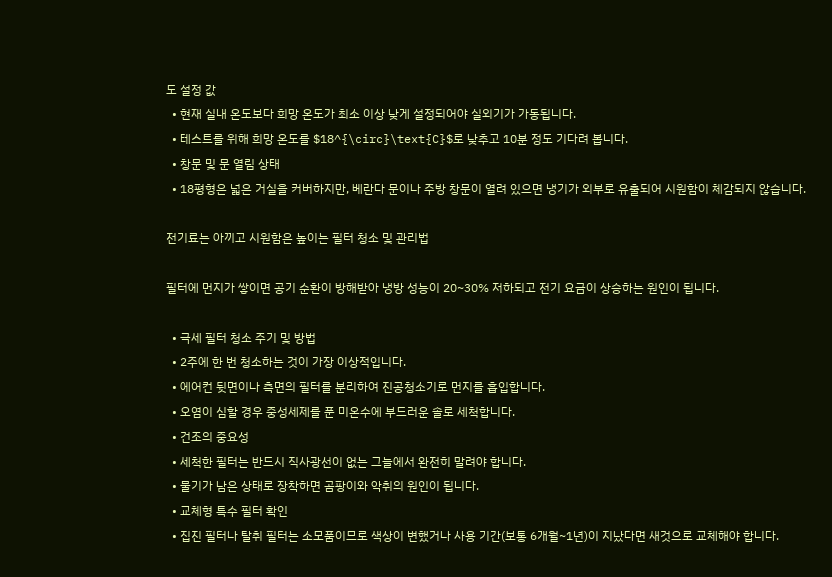도 설정 값
  • 현재 실내 온도보다 희망 온도가 최소 이상 낮게 설정되어야 실외기가 가동됩니다.
  • 테스트를 위해 희망 온도를 $18^{\circ}\text{C}$로 낮추고 10분 정도 기다려 봅니다.
  • 창문 및 문 열림 상태
  • 18평형은 넓은 거실을 커버하지만, 베란다 문이나 주방 창문이 열려 있으면 냉기가 외부로 유출되어 시원함이 체감되지 않습니다.

전기료는 아끼고 시원함은 높이는 필터 청소 및 관리법

필터에 먼지가 쌓이면 공기 순환이 방해받아 냉방 성능이 20~30% 저하되고 전기 요금이 상승하는 원인이 됩니다.

  • 극세 필터 청소 주기 및 방법
  • 2주에 한 번 청소하는 것이 가장 이상적입니다.
  • 에어컨 뒷면이나 측면의 필터를 분리하여 진공청소기로 먼지를 흡입합니다.
  • 오염이 심할 경우 중성세제를 푼 미온수에 부드러운 솔로 세척합니다.
  • 건조의 중요성
  • 세척한 필터는 반드시 직사광선이 없는 그늘에서 완전히 말려야 합니다.
  • 물기가 남은 상태로 장착하면 곰팡이와 악취의 원인이 됩니다.
  • 교체형 특수 필터 확인
  • 집진 필터나 탈취 필터는 소모품이므로 색상이 변했거나 사용 기간(보통 6개월~1년)이 지났다면 새것으로 교체해야 합니다.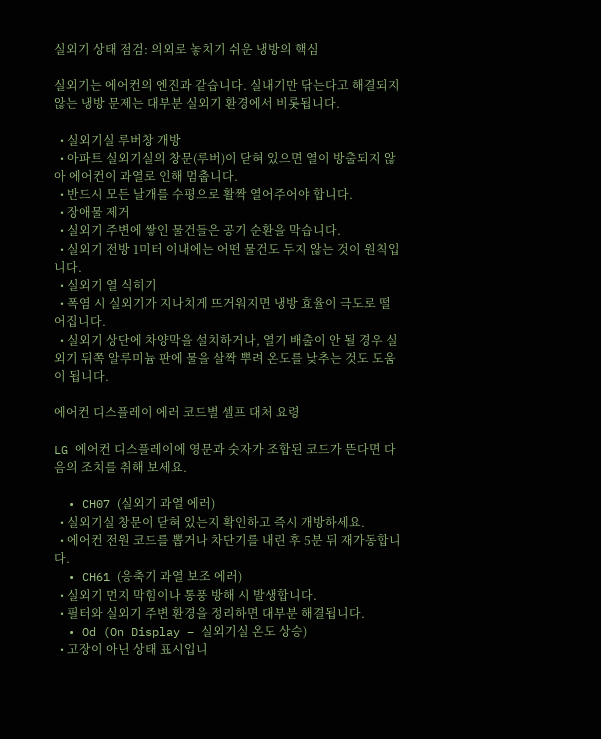실외기 상태 점검: 의외로 놓치기 쉬운 냉방의 핵심

실외기는 에어컨의 엔진과 같습니다. 실내기만 닦는다고 해결되지 않는 냉방 문제는 대부분 실외기 환경에서 비롯됩니다.

  • 실외기실 루버창 개방
  • 아파트 실외기실의 창문(루버)이 닫혀 있으면 열이 방출되지 않아 에어컨이 과열로 인해 멈춥니다.
  • 반드시 모든 날개를 수평으로 활짝 열어주어야 합니다.
  • 장애물 제거
  • 실외기 주변에 쌓인 물건들은 공기 순환을 막습니다.
  • 실외기 전방 1미터 이내에는 어떤 물건도 두지 않는 것이 원칙입니다.
  • 실외기 열 식히기
  • 폭염 시 실외기가 지나치게 뜨거워지면 냉방 효율이 극도로 떨어집니다.
  • 실외기 상단에 차양막을 설치하거나, 열기 배출이 안 될 경우 실외기 뒤쪽 알루미늄 판에 물을 살짝 뿌려 온도를 낮추는 것도 도움이 됩니다.

에어컨 디스플레이 에러 코드별 셀프 대처 요령

LG 에어컨 디스플레이에 영문과 숫자가 조합된 코드가 뜬다면 다음의 조치를 취해 보세요.

  • CH07 (실외기 과열 에러)
  • 실외기실 창문이 닫혀 있는지 확인하고 즉시 개방하세요.
  • 에어컨 전원 코드를 뽑거나 차단기를 내린 후 5분 뒤 재가동합니다.
  • CH61 (응축기 과열 보조 에러)
  • 실외기 먼지 막힘이나 통풍 방해 시 발생합니다.
  • 필터와 실외기 주변 환경을 정리하면 대부분 해결됩니다.
  • Od (On Display – 실외기실 온도 상승)
  • 고장이 아닌 상태 표시입니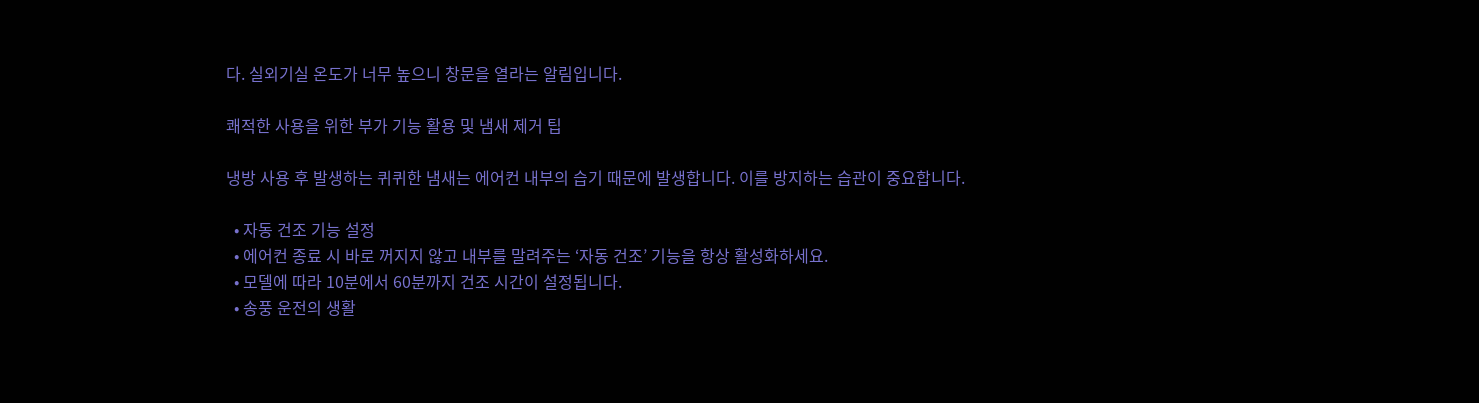다. 실외기실 온도가 너무 높으니 창문을 열라는 알림입니다.

쾌적한 사용을 위한 부가 기능 활용 및 냄새 제거 팁

냉방 사용 후 발생하는 퀴퀴한 냄새는 에어컨 내부의 습기 때문에 발생합니다. 이를 방지하는 습관이 중요합니다.

  • 자동 건조 기능 설정
  • 에어컨 종료 시 바로 꺼지지 않고 내부를 말려주는 ‘자동 건조’ 기능을 항상 활성화하세요.
  • 모델에 따라 10분에서 60분까지 건조 시간이 설정됩니다.
  • 송풍 운전의 생활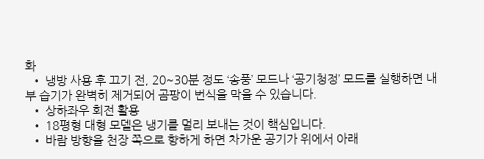화
  • 냉방 사용 후 끄기 전, 20~30분 정도 ‘송풍’ 모드나 ‘공기청정’ 모드를 실행하면 내부 습기가 완벽히 제거되어 곰팡이 번식을 막을 수 있습니다.
  • 상하좌우 회전 활용
  • 18평형 대형 모델은 냉기를 멀리 보내는 것이 핵심입니다.
  • 바람 방향을 천장 쪽으로 향하게 하면 차가운 공기가 위에서 아래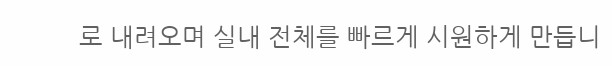로 내려오며 실내 전체를 빠르게 시원하게 만듭니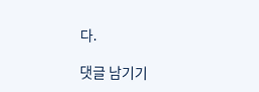다.

댓글 남기기